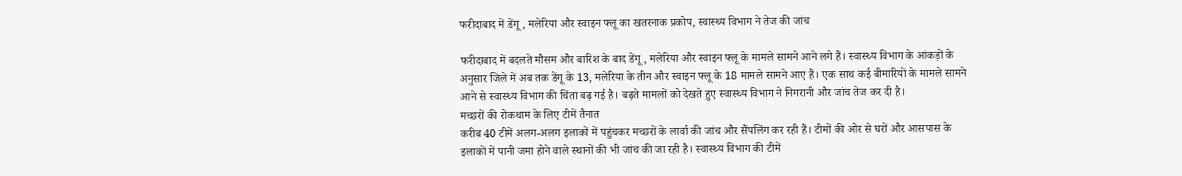फरीदाबाद में डेंगू, मलेरिया और स्वाइन फ्लू का खतरनाक प्रकोप, स्वास्थ्य विभाग ने तेज की जांच

फरीदाबाद में बदलते मौसम और बारिश के बाद डेंगू, मलेरिया और स्वाइन फ्लू के मामले सामने आने लगे हैं। स्वास्थ्य विभाग के आंकड़ों के अनुसार जिले में अब तक डेंगू के 13, मलेरिया के तीन और स्वाइन फ्लू के 18 मामले सामने आए हैं। एक साथ कई बीमारियों के मामले सामने आने से स्वास्थ्य विभाग की चिंता बढ़ गई है। बढ़ते मामलों को देखते हुए स्वास्थ्य विभाग ने निगरानी और जांच तेज कर दी है।
मच्छरों की रोकथाम के लिए टीमें तैनात
करीब 40 टीमें अलग-अलग इलाकों में पहुंचकर मच्छरों के लार्वा की जांच और सैंपलिंग कर रही हैं। टीमों की ओर से घरों और आसपास के इलाकों में पानी जमा होने वाले स्थानों की भी जांच की जा रही है। स्वास्थ्य विभाग की टीमें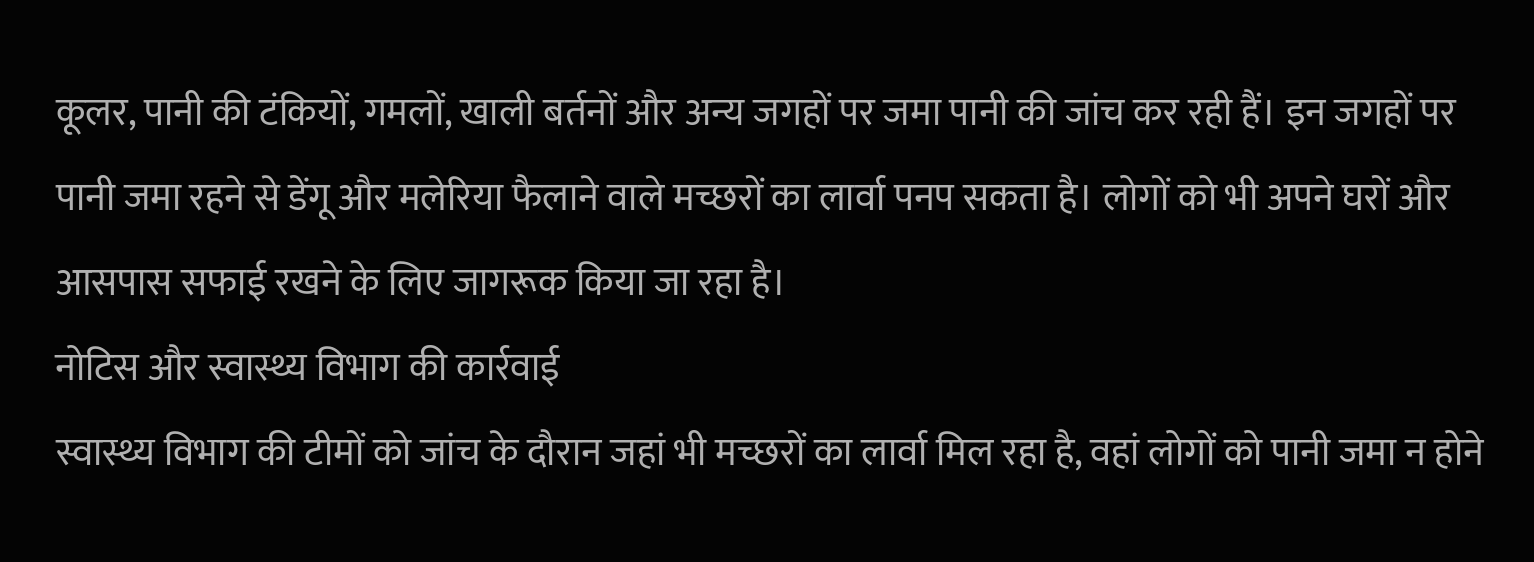कूलर, पानी की टंकियों, गमलों, खाली बर्तनों और अन्य जगहों पर जमा पानी की जांच कर रही हैं। इन जगहों पर पानी जमा रहने से डेंगू और मलेरिया फैलाने वाले मच्छरों का लार्वा पनप सकता है। लोगों को भी अपने घरों और आसपास सफाई रखने के लिए जागरूक किया जा रहा है।
नोटिस और स्वास्थ्य विभाग की कार्रवाई
स्वास्थ्य विभाग की टीमों को जांच के दौरान जहां भी मच्छरों का लार्वा मिल रहा है, वहां लोगों को पानी जमा न होने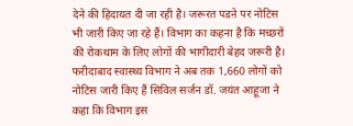देने की हिदायत दी जा रही है। जरूरत पडऩे पर नोटिस भी जारी किए जा रहे हैं। विभाग का कहना है कि मच्छरों की रोकथाम के लिए लोगों की भागीदारी बेहद जरूरी है। फरीदाबाद स्वास्थ्य विभाग ने अब तक 1,660 लोगों को नोटिस जारी किए हैं सिविल सर्जन डॉ. जयंत आहूजा ने कहा कि विभाग इस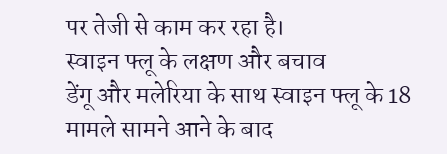पर तेजी से काम कर रहा है।
स्वाइन फ्लू के लक्षण और बचाव
डेंगू और मलेरिया के साथ स्वाइन फ्लू के 18 मामले सामने आने के बाद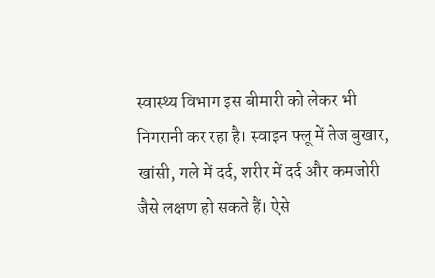स्वास्थ्य विभाग इस बीमारी को लेकर भी निगरानी कर रहा है। स्वाइन फ्लू में तेज बुखार, खांसी, गले में दर्द, शरीर में दर्द और कमजोरी जैसे लक्षण हो सकते हैं। ऐसे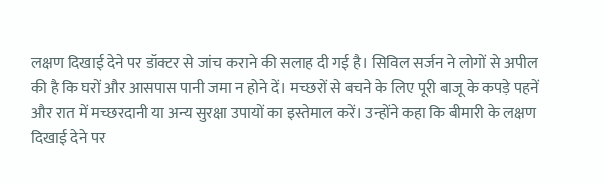लक्षण दिखाई देने पर डॉक्टर से जांच कराने की सलाह दी गई है। सिविल सर्जन ने लोगों से अपील की है कि घरों और आसपास पानी जमा न होने दें। मच्छरों से बचने के लिए पूरी बाजू के कपड़े पहनें और रात में मच्छरदानी या अन्य सुरक्षा उपायों का इस्तेमाल करें। उन्होंने कहा कि बीमारी के लक्षण दिखाई देने पर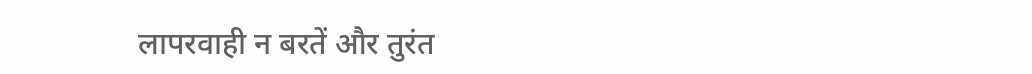लापरवाही न बरतें और तुरंत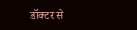डॉक्टर से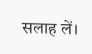सलाह लें।